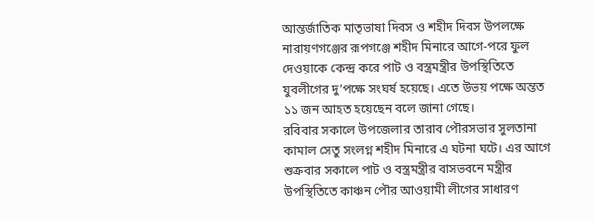আন্তর্জাতিক মাতৃভাষা দিবস ও শহীদ দিবস উপলক্ষে নারায়ণগঞ্জের রূপগঞ্জে শহীদ মিনারে আগে-পরে ফুল দেওয়াকে কেন্দ্র করে পাট ও বস্ত্রমন্ত্রীর উপস্থিতিতে যুবলীগের দু’পক্ষে সংঘর্ষ হয়েছে। এতে উভয় পক্ষে অন্তত ১১ জন আহত হয়েছেন বলে জানা গেছে।
রবিবার সকালে উপজেলার তারাব পৌরসভার সুলতানা কামাল সেতু সংলগ্ন শহীদ মিনারে এ ঘটনা ঘটে। এর আগে শুক্রবার সকালে পাট ও বস্ত্রমন্ত্রীর বাসভবনে মন্ত্রীর উপস্থিতিতে কাঞ্চন পৌর আওয়ামী লীগের সাধারণ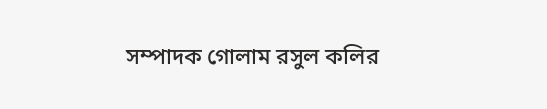সম্পাদক গোলাম রসুল কলির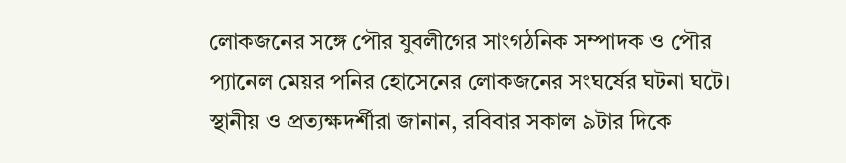লোকজনের সঙ্গে পৌর যুবলীগের সাংগঠনিক সম্পাদক ও পৌর প্যানেল মেয়র পনির হোসেনের লোকজনের সংঘর্ষের ঘটনা ঘটে।
স্থানীয় ও প্রত্যক্ষদর্শীরা জানান, রবিবার সকাল ৯টার দিকে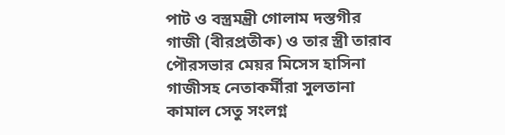পাট ও বস্ত্রমন্ত্রী গোলাম দস্তগীর গাজী (বীরপ্রতীক) ও তার স্ত্রী তারাব পৌরসভার মেয়র মিসেস হাসিনা গাজীসহ নেতাকর্মীরা সুলতানা কামাল সেতু সংলগ্ন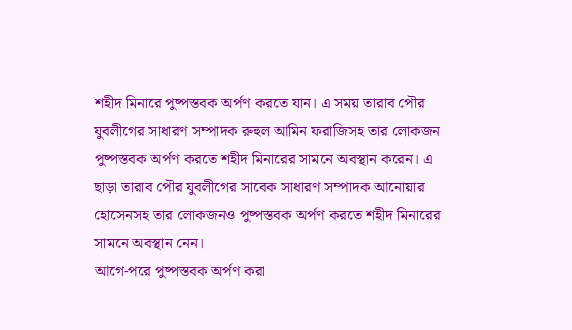শহীদ মিনারে পুষ্পস্তবক অর্পণ করতে যান। এ সময় তারাব পৌর যুবলীগের সাধারণ সম্পাদক রুহুল আমিন ফরাজিসহ তার লোকজন পুষ্পস্তবক অর্পণ করতে শহীদ মিনারের সামনে অবস্থান করেন। এ ছাড়া তারাব পৌর যুবলীগের সাবেক সাধারণ সম্পাদক আনোয়ার হোসেনসহ তার লোকজনও পুষ্পস্তবক অর্পণ করতে শহীদ মিনারের সামনে অবস্থান নেন।
আগে-পরে পুষ্পস্তবক অর্পণ করা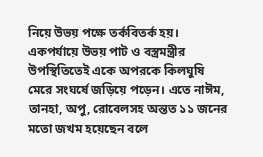নিয়ে উভয় পক্ষে তর্কবিতর্ক হয়। একপর্যায়ে উভয় পাট ও বস্ত্রমন্ত্রীর উপস্থিতিতেই একে অপরকে কিলঘুষি মেরে সংঘর্ষে জড়িয়ে পড়েন। এতে নাঈম, তানহা, অপু, রোবেলসহ অন্তত ১১ জনের মতো জখম হয়েছেন বলে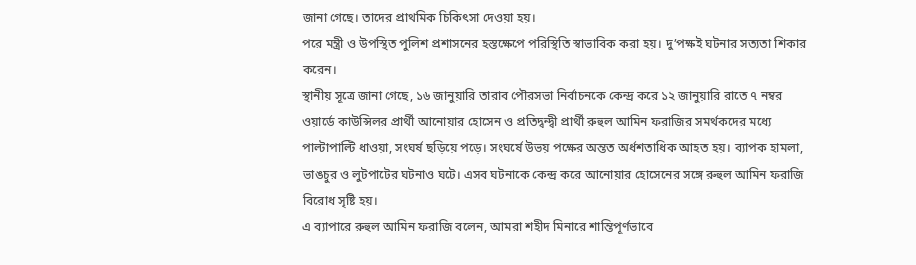জানা গেছে। তাদের প্রাথমিক চিকিৎসা দেওয়া হয়।
পরে মন্ত্রী ও উপস্থিত পুলিশ প্রশাসনের হস্তক্ষেপে পরিস্থিতি স্বাভাবিক করা হয়। দু’পক্ষই ঘটনার সত্যতা শিকার করেন।
স্থানীয় সূত্রে জানা গেছে, ১৬ জানুয়ারি তারাব পৌরসভা নির্বাচনকে কেন্দ্র করে ১২ জানুয়ারি রাতে ৭ নম্বর ওয়ার্ডে কাউন্সিলর প্রার্থী আনোয়ার হোসেন ও প্রতিদ্বন্দ্বী প্রার্থী রুহুল আমিন ফরাজির সমর্থকদের মধ্যে পাল্টাপাল্টি ধাওয়া, সংঘর্ষ ছড়িয়ে পড়ে। সংঘর্ষে উভয় পক্ষের অন্তত অর্ধশতাধিক আহত হয়। ব্যাপক হামলা, ভাঙচুর ও লুটপাটের ঘটনাও ঘটে। এসব ঘটনাকে কেন্দ্র করে আনোয়ার হোসেনের সঙ্গে রুহুল আমিন ফরাজি বিরোধ সৃষ্টি হয়।
এ ব্যাপারে রুহুল আমিন ফরাজি বলেন, আমরা শহীদ মিনারে শান্তিপূর্ণভাবে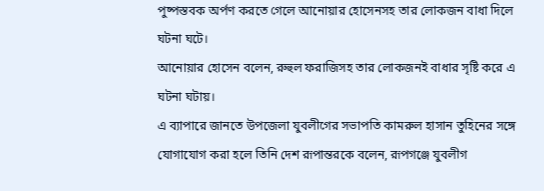পুষ্পস্তবক অর্পণ করতে গেলে আনোয়ার হোসেনসহ তার লোকজন বাধা দিলে ঘটনা ঘটে।
আনোয়ার হোসেন বলেন, রুহুল ফরাজিসহ তার লোকজনই বাধার সৃষ্টি করে এ ঘটনা ঘটায়।
এ ব্যাপারে জানতে উপজেলা যুবলীগের সভাপতি কামরুল হাসান তুহিনের সঙ্গে যোগাযোগ করা হলে তিনি দেশ রূপান্তরকে বলেন, রূপগঞ্জে যুবলীগ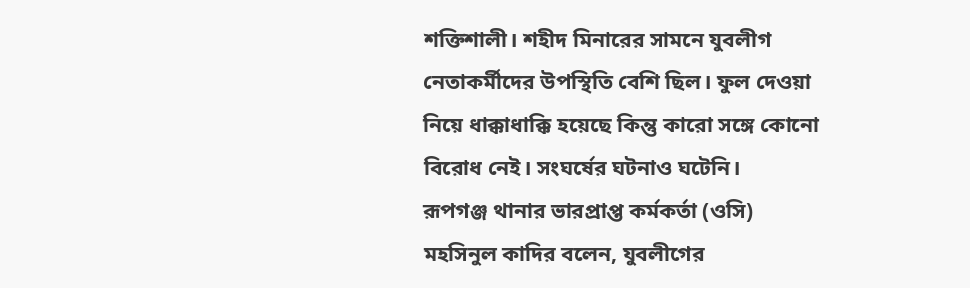শক্তিশালী। শহীদ মিনারের সামনে যুবলীগ নেতাকর্মীদের উপস্থিতি বেশি ছিল। ফুল দেওয়া নিয়ে ধাক্কাধাক্কি হয়েছে কিন্তু কারো সঙ্গে কোনো বিরোধ নেই। সংঘর্ষের ঘটনাও ঘটেনি।
রূপগঞ্জ থানার ভারপ্রাপ্ত কর্মকর্তা (ওসি) মহসিনুল কাদির বলেন, যুবলীগের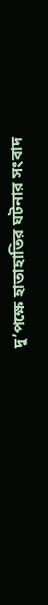দু’পক্ষে হাতাহাতির ঘটনার সংবাদ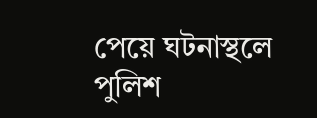পেয়ে ঘটনাস্থলে পুলিশ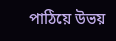পাঠিয়ে উভয়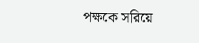পক্ষকে সরিয়ে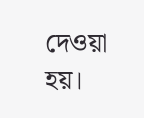দেওয়া হয়।